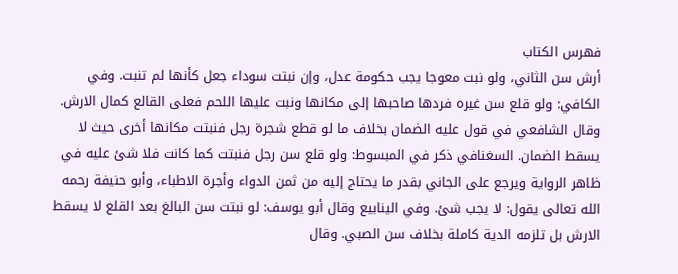فهرس الكتاب
أرش سن الثاني، ولو نبت معوجا يجب حكومة عدل، وإن نبتت سوداء جعل كأنها لم تنبت. وفي الكافي: ولو قلع سن غيره فردها صاحبها إلى مكانها ونبت عليها اللحم فعلى القالع كمال الارش. وقال الشافعي في قول عليه الضمان بخلاف ما لو قطع شجرة رجل فنبتت مكانها أخرى حيث لا يسقط الضمان. السغنافي ذكر في المبسوط: ولو قلع سن رجل فنبتت كما كانت فلا شئ عليه في ظاهر الرواية ويرجع على الجاني بقدر ما يحتاج إليه من ثمن الدواء وأجرة الاطباء، وأبو حنيفة رحمه الله تعالى يقول: لا يجب شئ. وفي الينابيع وقال أبو يوسف: لو نبتت سن البالغ بعد القلع لا يسقط الارش بل تلزمه الدية كاملة بخلاف سن الصبي. وقال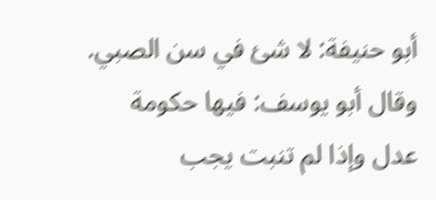أبو حنيفة: لا شئ في سن الصبي. وقال أبو يوسف: فيها حكومة عدل وإذا لم تنبت يجب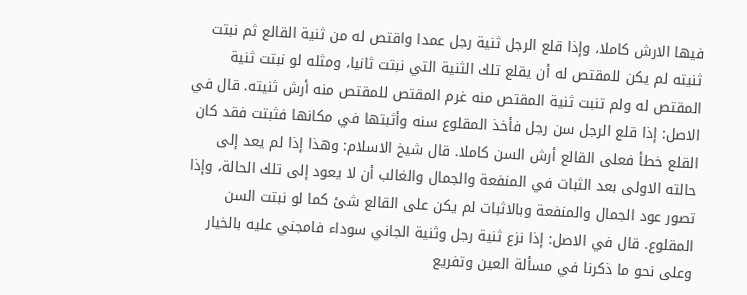فيها الارش كاملا، وإذا قلع الرجل ثنية رجل عمدا واقتص له من ثنية القالع ثم نبتت ثنيته لم يكن للمقتص له أن يقلع تلك الثنية التي نبتت ثانيا، ومثله لو نبتت ثنية المقتص له ولم تنبت ثنية المقتص منه غرم المقتص للمقتص منه أرش ثنيته. قال في الاصل: إذا قلع الرجل سن رجل فأخذ المقلوع سنه وأثبتها في مكانها فثبتت فقد كان القلع خطأ فعلى القالع أرش السن كاملا. قال شيخ الاسلام: وهذا إذا لم يعد إلى حالته الاولى بعد الثبات في المنفعة والجمال والغالب أن لا يعود إلى تلك الحالة، وإذا تصور عود الجمال والمنفعة وبالاثبات لم يكن على القالع شئ كما لو نبتت السن المقلوع. قال في الاصل: إذا نزع ثنية رجل وثنية الجاني سوداء فامجني عليه بالخيار وعلى نحو ما ذكرنا في مسألة العين وتفريع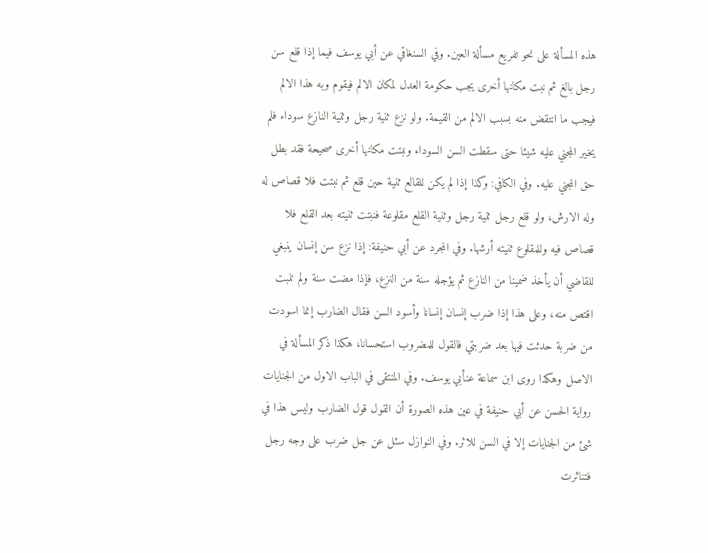هذه المسألة على نحو تفريع مسألة العين. وفي السنغاقي عن أبي يوسف فيما إذا قلع سن رجل بالغ ثم نبت مكانها أخرى يجب حكومة العدل لمكان الالم فيقوم وبه هذا الالم فيجب ما انتقض منه بسبب الالم من القيمة. ولو نزع ثنية رجل وثنية النازع سوداء فلم يخير المجني عليه شيئا حتى سقطت السن السوداء ونبتت مكانها أخرى صحيحة فقد بطل حق المجني عليه. وفي الكافي: وكذا إذا لم يكن للقالع ثنية حين قلع ثم نبتت فلا قصاص له وله الارش، ولو قلع رجل ثنية رجل وثنية القلع مقلوعة فنبتت ثنيته بعد القلع فلا قصاص فيه وللمقلوع ثنيته أرشها. وفي المجرد عن أبي حنيفة: إذا نزع سن إنسان ينبغي للقاضي أن يأخذ ضمينا من النازع ثم يؤجله سنة من النزع، فإذا مضت سنة ولم تنبت اقتص منه، وعلى هذا إذا ضرب إنسان إنسانا وأسود السن فقال الضارب إنما اسودت من ضربة حدثت فيها بعد ضربتي فالقول للمضروب استحسانا، هكذا ذكر المسألة في الاصل وهكذا روى ابن سماعة عنأبي يوسف. وفي المنتقى في الباب الاول من الجنايات رواية الحسن عن أبي حنيفة في عين هذه الصورة أن القول قول الضارب وليس هذا في شئ من الجنايات إلا في السن للاثر. وفي النوازل سئل عن جل ضرب على وجه رجل فتناثرت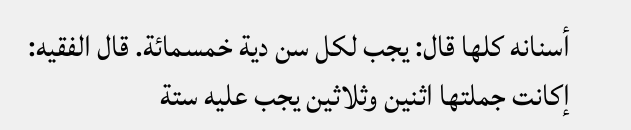أسنانه كلها قال: يجب لكل سن دية خمسمائة. قال الفقيه: إكانت جملتها اثنين وثلاثين يجب عليه ستة